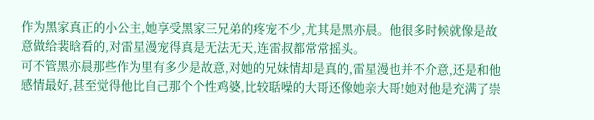作为黑家真正的小公主,她享受黑家三兄弟的疼宠不少,尤其是黑亦晨。他很多时候就像是故意做给裴晗看的,对雷星漫宠得真是无法无天,连雷叔都常常摇头。
可不管黑亦晨那些作为里有多少是故意,对她的兄妹情却是真的,雷星漫也并不介意,还是和他感情最好,甚至觉得他比自己那个个性鸡婆,比较聒噪的大哥还像她亲大哥!她对他是充满了崇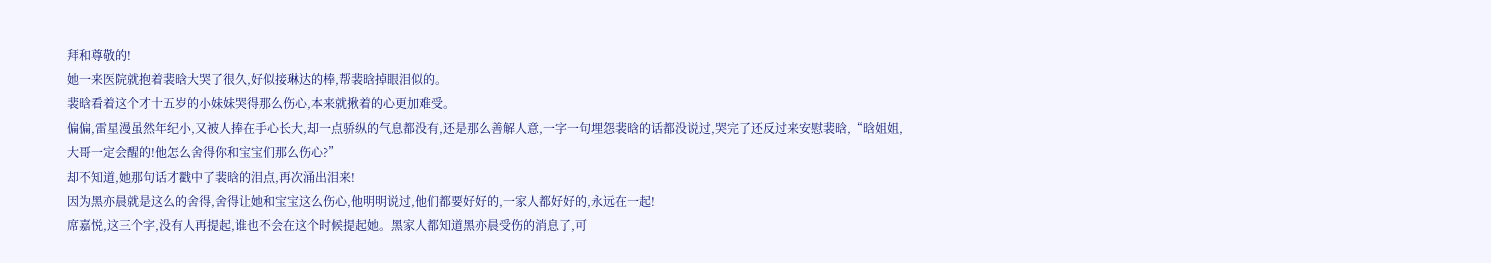拜和尊敬的!
她一来医院就抱着裴晗大哭了很久,好似接琳达的棒,帮裴晗掉眼泪似的。
裴晗看着这个才十五岁的小妹妹哭得那么伤心,本来就揪着的心更加难受。
偏偏,雷星漫虽然年纪小,又被人捧在手心长大,却一点骄纵的气息都没有,还是那么善解人意,一字一句埋怨裴晗的话都没说过,哭完了还反过来安慰裴晗,“晗姐姐,大哥一定会醒的!他怎么舍得你和宝宝们那么伤心?”
却不知道,她那句话才戳中了裴晗的泪点,再次涌出泪来!
因为黑亦晨就是这么的舍得,舍得让她和宝宝这么伤心,他明明说过,他们都要好好的,一家人都好好的,永远在一起!
席嘉悦,这三个字,没有人再提起,谁也不会在这个时候提起她。黑家人都知道黑亦晨受伤的消息了,可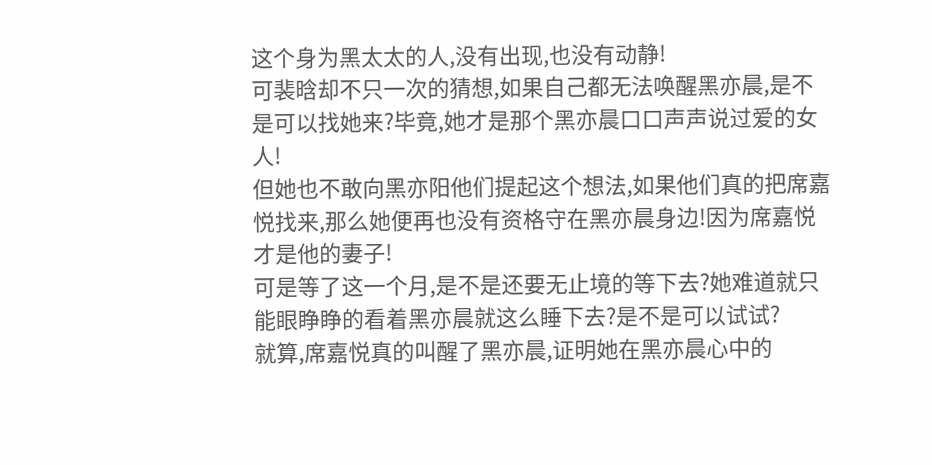这个身为黑太太的人,没有出现,也没有动静!
可裴晗却不只一次的猜想,如果自己都无法唤醒黑亦晨,是不是可以找她来?毕竟,她才是那个黑亦晨口口声声说过爱的女人!
但她也不敢向黑亦阳他们提起这个想法,如果他们真的把席嘉悦找来,那么她便再也没有资格守在黑亦晨身边!因为席嘉悦才是他的妻子!
可是等了这一个月,是不是还要无止境的等下去?她难道就只能眼睁睁的看着黑亦晨就这么睡下去?是不是可以试试?
就算,席嘉悦真的叫醒了黑亦晨,证明她在黑亦晨心中的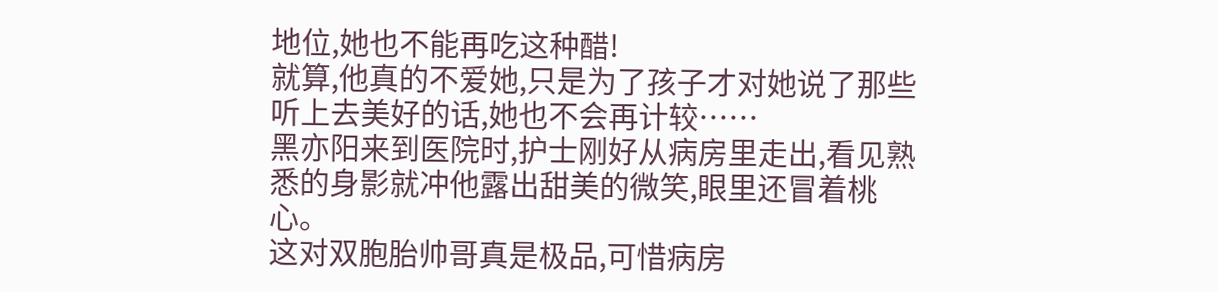地位,她也不能再吃这种醋!
就算,他真的不爱她,只是为了孩子才对她说了那些听上去美好的话,她也不会再计较……
黑亦阳来到医院时,护士刚好从病房里走出,看见熟悉的身影就冲他露出甜美的微笑,眼里还冒着桃心。
这对双胞胎帅哥真是极品,可惜病房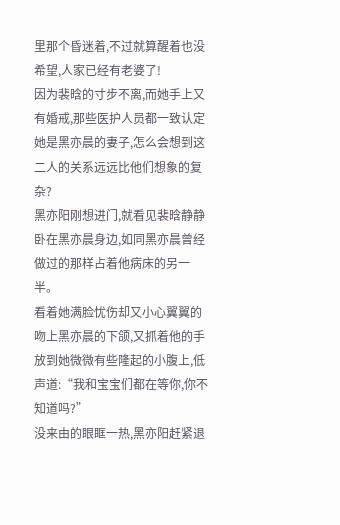里那个昏迷着,不过就算醒着也没希望,人家已经有老婆了!
因为裴晗的寸步不离,而她手上又有婚戒,那些医护人员都一致认定她是黑亦晨的妻子,怎么会想到这二人的关系远远比他们想象的复杂?
黑亦阳刚想进门,就看见裴晗静静卧在黑亦晨身边,如同黑亦晨曾经做过的那样占着他病床的另一半。
看着她满脸忧伤却又小心翼翼的吻上黑亦晨的下颌,又抓着他的手放到她微微有些隆起的小腹上,低声道:“我和宝宝们都在等你,你不知道吗?”
没来由的眼眶一热,黑亦阳赶紧退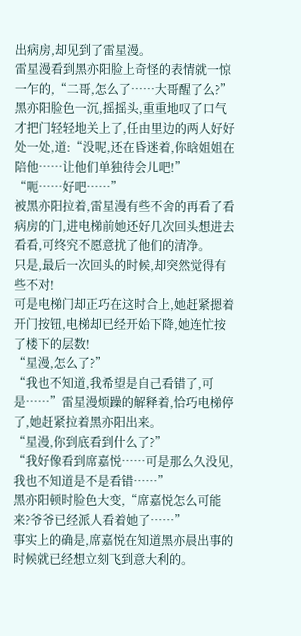出病房,却见到了雷星漫。
雷星漫看到黑亦阳脸上奇怪的表情就一惊一乍的,“二哥,怎么了……大哥醒了么?”
黑亦阳脸色一沉,摇摇头,重重地叹了口气才把门轻轻地关上了,任由里边的两人好好处一处,道:“没呢,还在昏迷着,你晗姐姐在陪他……让他们单独待会儿吧!”
“呃……好吧……”
被黑亦阳拉着,雷星漫有些不舍的再看了看病房的门,进电梯前她还好几次回头想进去看看,可终究不愿意扰了他们的清净。
只是,最后一次回头的时候,却突然觉得有些不对!
可是电梯门却正巧在这时合上,她赶紧摁着开门按钮,电梯却已经开始下降,她连忙按了楼下的层数!
“星漫,怎么了?”
“我也不知道,我希望是自己看错了,可是……”雷星漫烦躁的解释着,恰巧电梯停了,她赶紧拉着黑亦阳出来。
“星漫,你到底看到什么了?”
“我好像看到席嘉悦……可是那么久没见,我也不知道是不是看错……”
黑亦阳顿时脸色大变,“席嘉悦怎么可能来?爷爷已经派人看着她了……”
事实上的确是,席嘉悦在知道黑亦晨出事的时候就已经想立刻飞到意大利的。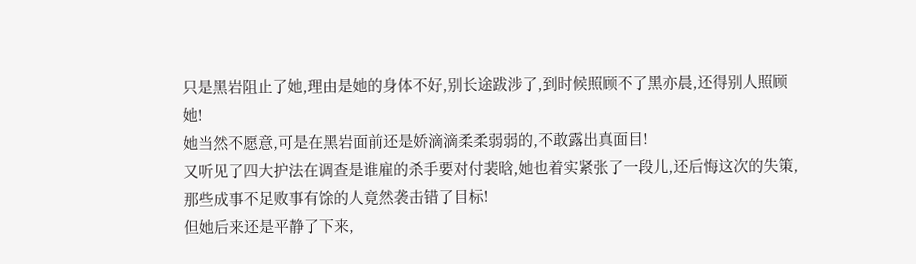只是黑岩阻止了她,理由是她的身体不好,别长途跋涉了,到时候照顾不了黑亦晨,还得别人照顾她!
她当然不愿意,可是在黑岩面前还是娇滴滴柔柔弱弱的,不敢露出真面目!
又听见了四大护法在调查是谁雇的杀手要对付裴晗,她也着实紧张了一段儿,还后悔这次的失策,那些成事不足败事有馀的人竟然袭击错了目标!
但她后来还是平静了下来,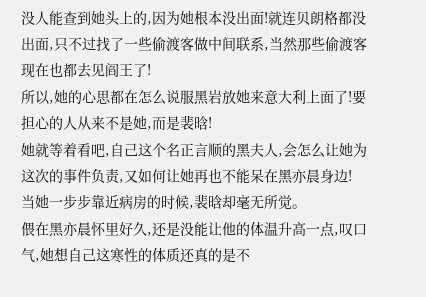没人能查到她头上的,因为她根本没出面!就连贝朗格都没出面,只不过找了一些偷渡客做中间联系,当然那些偷渡客现在也都去见阎王了!
所以,她的心思都在怎么说服黑岩放她来意大利上面了!要担心的人从来不是她,而是裴晗!
她就等着看吧,自己这个名正言顺的黑夫人,会怎么让她为这次的事件负责,又如何让她再也不能呆在黑亦晨身边!
当她一步步靠近病房的时候,裴晗却毫无所觉。
偎在黑亦晨怀里好久,还是没能让他的体温升高一点,叹口气,她想自己这寒性的体质还真的是不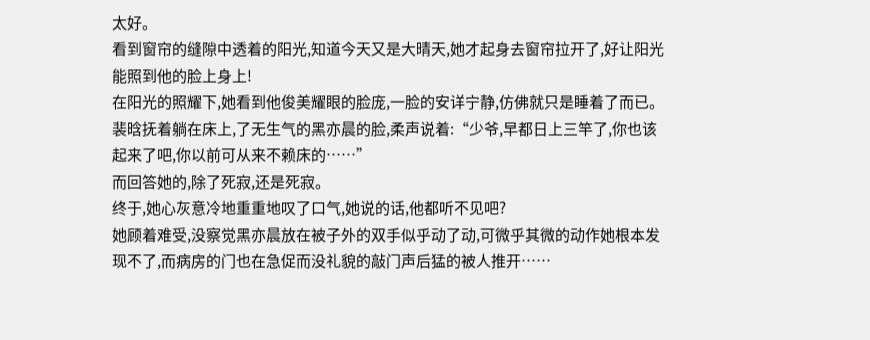太好。
看到窗帘的缝隙中透着的阳光,知道今天又是大晴天,她才起身去窗帘拉开了,好让阳光能照到他的脸上身上!
在阳光的照耀下,她看到他俊美耀眼的脸庞,一脸的安详宁静,仿佛就只是睡着了而已。
裴晗抚着躺在床上,了无生气的黑亦晨的脸,柔声说着:“少爷,早都日上三竿了,你也该起来了吧,你以前可从来不赖床的……”
而回答她的,除了死寂,还是死寂。
终于,她心灰意冷地重重地叹了口气,她说的话,他都听不见吧?
她顾着难受,没察觉黑亦晨放在被子外的双手似乎动了动,可微乎其微的动作她根本发现不了,而病房的门也在急促而没礼貌的敲门声后猛的被人推开……